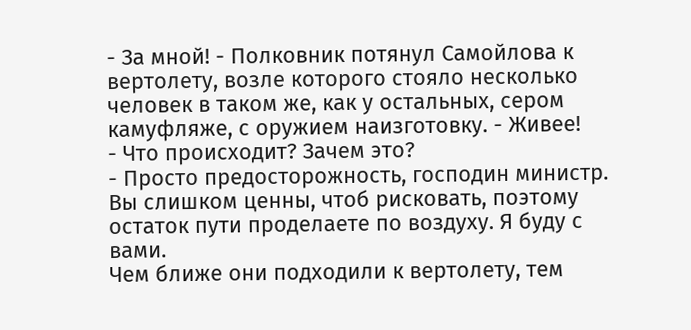- За мной! - Полковник потянул Самойлова к вертолету, возле которого стояло несколько человек в таком же, как у остальных, сером камуфляже, с оружием наизготовку. - Живее!
- Что происходит? Зачем это?
- Просто предосторожность, господин министр. Вы слишком ценны, чтоб рисковать, поэтому остаток пути проделаете по воздуху. Я буду с вами.
Чем ближе они подходили к вертолету, тем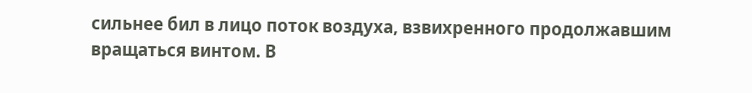сильнее бил в лицо поток воздуха, взвихренного продолжавшим вращаться винтом. В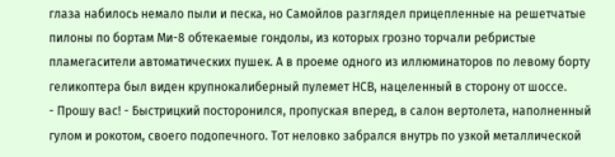глаза набилось немало пыли и песка, но Самойлов разглядел прицепленные на решетчатые пилоны по бортам Ми-8 обтекаемые гондолы, из которых грозно торчали ребристые пламегасители автоматических пушек. А в проеме одного из иллюминаторов по левому борту геликоптера был виден крупнокалиберный пулемет НСВ, нацеленный в сторону от шоссе.
- Прошу вас! - Быстрицкий посторонился, пропуская вперед, в салон вертолета, наполненный гулом и рокотом, своего подопечного. Тот неловко забрался внутрь по узкой металлической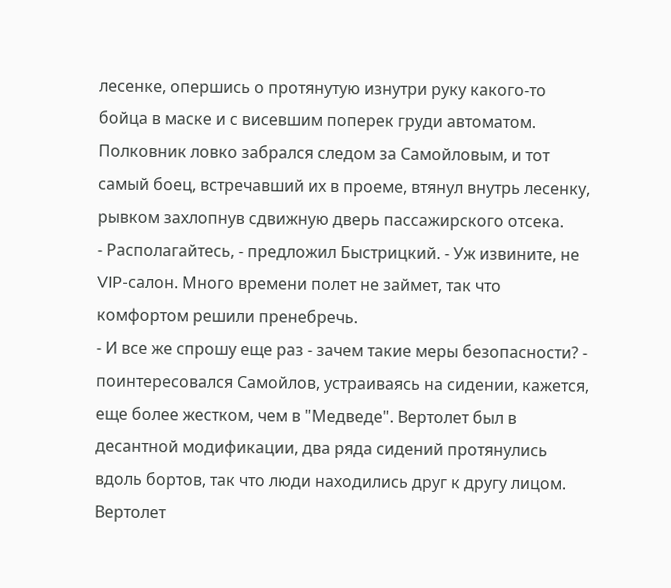лесенке, опершись о протянутую изнутри руку какого-то бойца в маске и с висевшим поперек груди автоматом.
Полковник ловко забрался следом за Самойловым, и тот самый боец, встречавший их в проеме, втянул внутрь лесенку, рывком захлопнув сдвижную дверь пассажирского отсека.
- Располагайтесь, - предложил Быстрицкий. - Уж извините, не VIP-салон. Много времени полет не займет, так что комфортом решили пренебречь.
- И все же спрошу еще раз - зачем такие меры безопасности? - поинтересовался Самойлов, устраиваясь на сидении, кажется, еще более жестком, чем в "Медведе". Вертолет был в десантной модификации, два ряда сидений протянулись вдоль бортов, так что люди находились друг к другу лицом.
Вертолет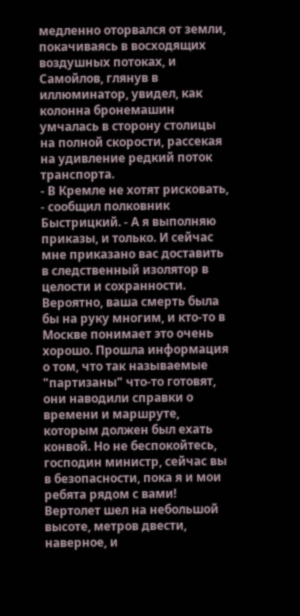медленно оторвался от земли, покачиваясь в восходящих воздушных потоках, и Самойлов, глянув в иллюминатор, увидел, как колонна бронемашин умчалась в сторону столицы на полной скорости, рассекая на удивление редкий поток транспорта.
- В Кремле не хотят рисковать, - сообщил полковник Быстрицкий. - А я выполняю приказы, и только. И сейчас мне приказано вас доставить в следственный изолятор в целости и сохранности. Вероятно, ваша смерть была бы на руку многим, и кто-то в Москве понимает это очень хорошо. Прошла информация о том, что так называемые "партизаны" что-то готовят, они наводили справки о времени и маршруте, которым должен был ехать конвой. Но не беспокойтесь, господин министр, сейчас вы в безопасности, пока я и мои ребята рядом с вами!
Вертолет шел на небольшой высоте, метров двести, наверное, и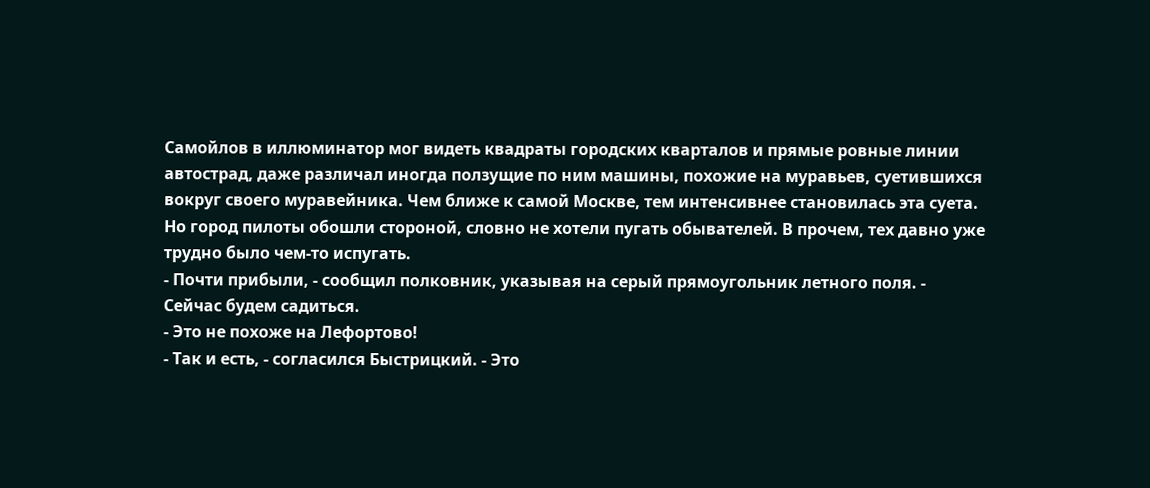Самойлов в иллюминатор мог видеть квадраты городских кварталов и прямые ровные линии автострад, даже различал иногда ползущие по ним машины, похожие на муравьев, суетившихся вокруг своего муравейника. Чем ближе к самой Москве, тем интенсивнее становилась эта суета. Но город пилоты обошли стороной, словно не хотели пугать обывателей. В прочем, тех давно уже трудно было чем-то испугать.
- Почти прибыли, - сообщил полковник, указывая на серый прямоугольник летного поля. - Сейчас будем садиться.
- Это не похоже на Лефортово!
- Так и есть, - согласился Быстрицкий. - Это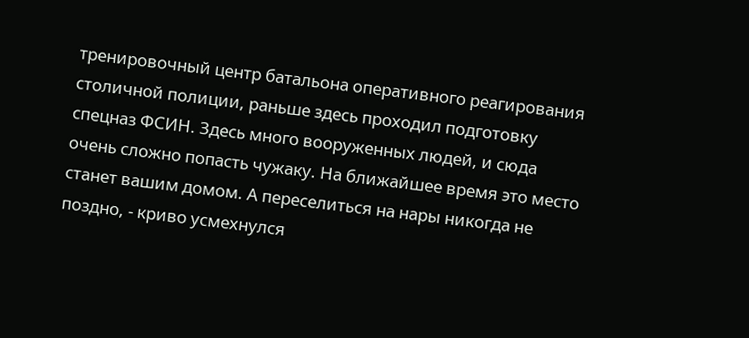тренировочный центр батальона оперативного реагирования столичной полиции, раньше здесь проходил подготовку спецназ ФСИН. Здесь много вооруженных людей, и сюда очень сложно попасть чужаку. На ближайшее время это место станет вашим домом. А переселиться на нары никогда не поздно, - криво усмехнулся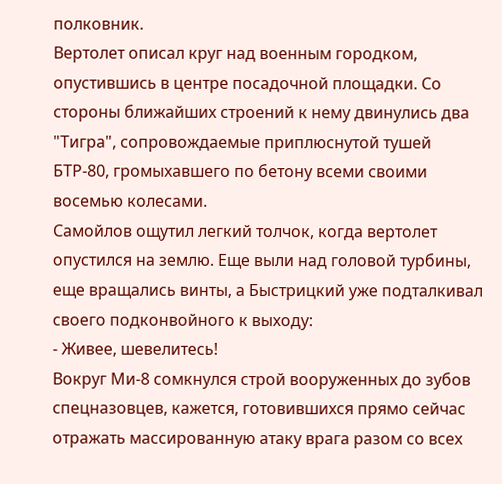полковник.
Вертолет описал круг над военным городком, опустившись в центре посадочной площадки. Со стороны ближайших строений к нему двинулись два "Тигра", сопровождаемые приплюснутой тушей БТР-80, громыхавшего по бетону всеми своими восемью колесами.
Самойлов ощутил легкий толчок, когда вертолет опустился на землю. Еще выли над головой турбины, еще вращались винты, а Быстрицкий уже подталкивал своего подконвойного к выходу:
- Живее, шевелитесь!
Вокруг Ми-8 сомкнулся строй вооруженных до зубов спецназовцев, кажется, готовившихся прямо сейчас отражать массированную атаку врага разом со всех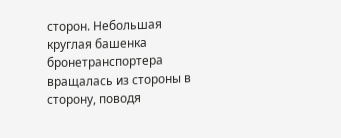сторон. Небольшая круглая башенка бронетранспортера вращалась из стороны в сторону, поводя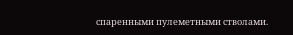спаренными пулеметными стволами.